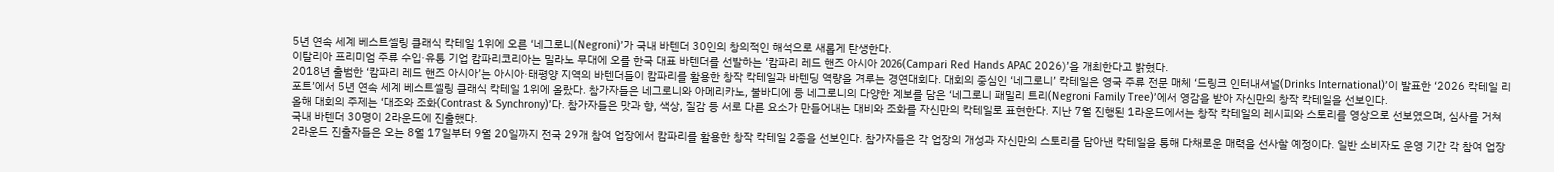5년 연속 세계 베스트셀링 클래식 칵테일 1위에 오른 ‘네그로니(Negroni)’가 국내 바텐더 30인의 창의적인 해석으로 새롭게 탄생한다.
이탈리아 프리미엄 주류 수입·유통 기업 캄파리코리아는 밀라노 무대에 오를 한국 대표 바텐더를 선발하는 ‘캄파리 레드 핸즈 아시아 2026(Campari Red Hands APAC 2026)’을 개최한다고 밝혔다.
2018년 출범한 ‘캄파리 레드 핸즈 아시아’는 아시아·태평양 지역의 바텐더들이 캄파리를 활용한 창작 칵테일과 바텐딩 역량을 겨루는 경연대회다. 대회의 중심인 ‘네그로니’ 칵테일은 영국 주류 전문 매체 ‘드링크 인터내셔널(Drinks International)’이 발표한 ‘2026 칵테일 리포트’에서 5년 연속 세계 베스트셀링 클래식 칵테일 1위에 올랐다. 참가자들은 네그로니와 아메리카노, 불바디에 등 네그로니의 다양한 계보를 담은 ‘네그로니 패밀리 트리(Negroni Family Tree)’에서 영감을 받아 자신만의 창작 칵테일을 선보인다.
올해 대회의 주제는 ‘대조와 조화(Contrast & Synchrony)’다. 참가자들은 맛과 향, 색상, 질감 등 서로 다른 요소가 만들어내는 대비와 조화를 자신만의 칵테일로 표현한다. 지난 7월 진행된 1라운드에서는 창작 칵테일의 레시피와 스토리를 영상으로 선보였으며, 심사를 거쳐 국내 바텐더 30명이 2라운드에 진출했다.
2라운드 진출자들은 오는 8월 17일부터 9월 20일까지 전국 29개 참여 업장에서 캄파리를 활용한 창작 칵테일 2종을 선보인다. 참가자들은 각 업장의 개성과 자신만의 스토리를 담아낸 칵테일을 통해 다채로운 매력을 선사할 예정이다. 일반 소비자도 운영 기간 각 참여 업장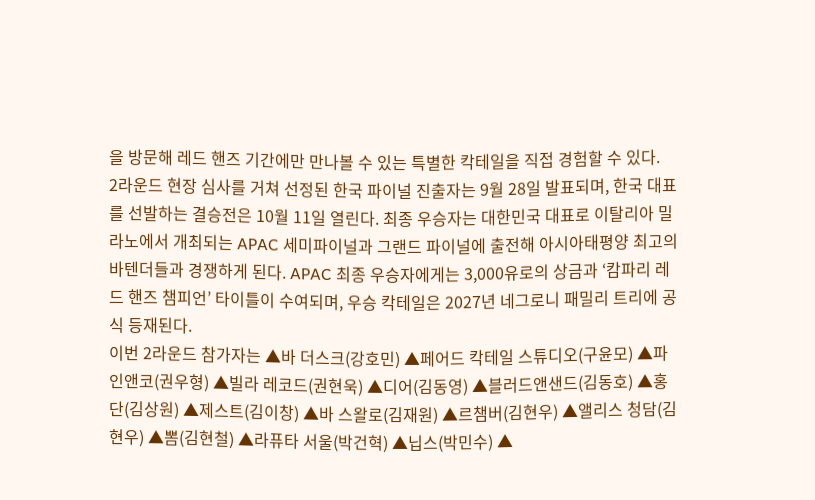을 방문해 레드 핸즈 기간에만 만나볼 수 있는 특별한 칵테일을 직접 경험할 수 있다.
2라운드 현장 심사를 거쳐 선정된 한국 파이널 진출자는 9월 28일 발표되며, 한국 대표를 선발하는 결승전은 10월 11일 열린다. 최종 우승자는 대한민국 대표로 이탈리아 밀라노에서 개최되는 APAC 세미파이널과 그랜드 파이널에 출전해 아시아태평양 최고의 바텐더들과 경쟁하게 된다. APAC 최종 우승자에게는 3,000유로의 상금과 ‘캄파리 레드 핸즈 챔피언’ 타이틀이 수여되며, 우승 칵테일은 2027년 네그로니 패밀리 트리에 공식 등재된다.
이번 2라운드 참가자는 ▲바 더스크(강호민) ▲페어드 칵테일 스튜디오(구윤모) ▲파인앤코(권우형) ▲빌라 레코드(권현욱) ▲디어(김동영) ▲블러드앤샌드(김동호) ▲홍단(김상원) ▲제스트(김이창) ▲바 스왈로(김재원) ▲르챔버(김현우) ▲앨리스 청담(김현우) ▲뽐(김현철) ▲라퓨타 서울(박건혁) ▲닙스(박민수) ▲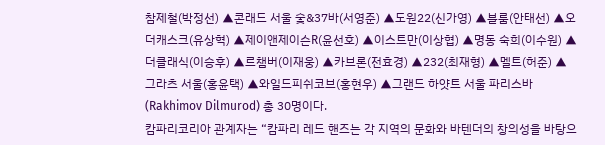참제철(박정선) ▲콘래드 서울 숯&37바(서영준) ▲도원22(신가영) ▲블룸(안태선) ▲오더캐스크(유상혁) ▲제이앤제이슨R(윤선호) ▲이스트만(이상협) ▲명동 숙희(이수원) ▲더클래식(이승후) ▲르챔버(이재웅) ▲카브론(전효경) ▲232(최재형) ▲멜트(허준) ▲그라츠 서울(홍윤택) ▲와일드피쉬코브(홍현우) ▲그랜드 하얏트 서울 파리스바(Rakhimov Dilmurod) 총 30명이다.
캄파리코리아 관계자는 “캄파리 레드 핸즈는 각 지역의 문화와 바텐더의 창의성을 바탕으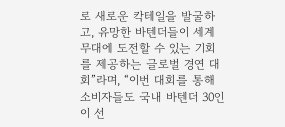로 새로운 칵테일을 발굴하고, 유망한 바텐더들이 세계 무대에 도전할 수 있는 기회를 제공하는 글로벌 경연 대회”라며, “이번 대회를 통해 소비자들도 국내 바텐더 30인이 선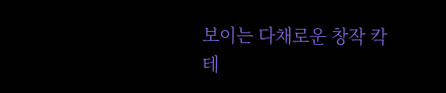보이는 다채로운 창작 칵테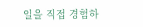일을 직접 경험하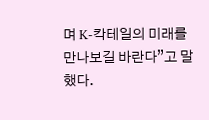며 K-칵테일의 미래를 만나보길 바란다”고 말했다.